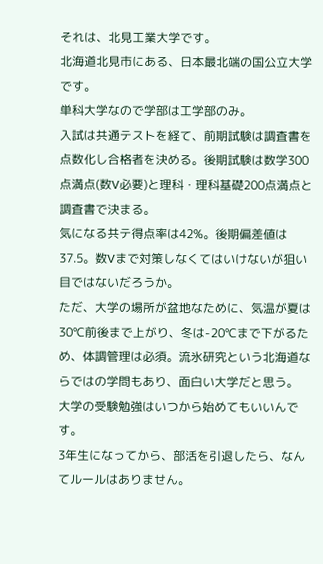それは、北見工業大学です。
北海道北見市にある、日本最北端の国公立大学です。
単科大学なので学部は工学部のみ。
入試は共通テストを経て、前期試験は調査書を点数化し合格者を決める。後期試験は数学300点満点(数V必要)と理科・理科基礎200点満点と調査書で決まる。
気になる共テ得点率は42%。後期偏差値は37.5。数Vまで対策しなくてはいけないが狙い目ではないだろうか。
ただ、大学の場所が盆地なために、気温が夏は30℃前後まで上がり、冬は-20℃まで下がるため、体調管理は必須。流氷研究という北海道ならではの学問もあり、面白い大学だと思う。
大学の受験勉強はいつから始めてもいいんです。
3年生になってから、部活を引退したら、なんてルールはありません。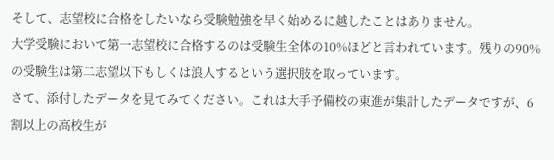そして、志望校に合格をしたいなら受験勉強を早く始めるに越したことはありません。
大学受験において第一志望校に合格するのは受験生全体の10%ほどと言われています。残りの90%の受験生は第二志望以下もしくは浪人するという選択肢を取っています。
さて、添付したデータを見てみてください。これは大手予備校の東進が集計したデータですが、6割以上の高校生が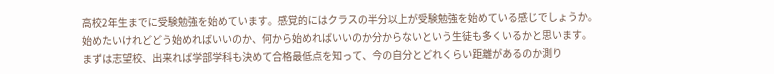高校2年生までに受験勉強を始めています。感覚的にはクラスの半分以上が受験勉強を始めている感じでしょうか。
始めたいけれどどう始めればいいのか、何から始めればいいのか分からないという生徒も多くいるかと思います。
まずは志望校、出来れば学部学科も決めて合格最低点を知って、今の自分とどれくらい距離があるのか測り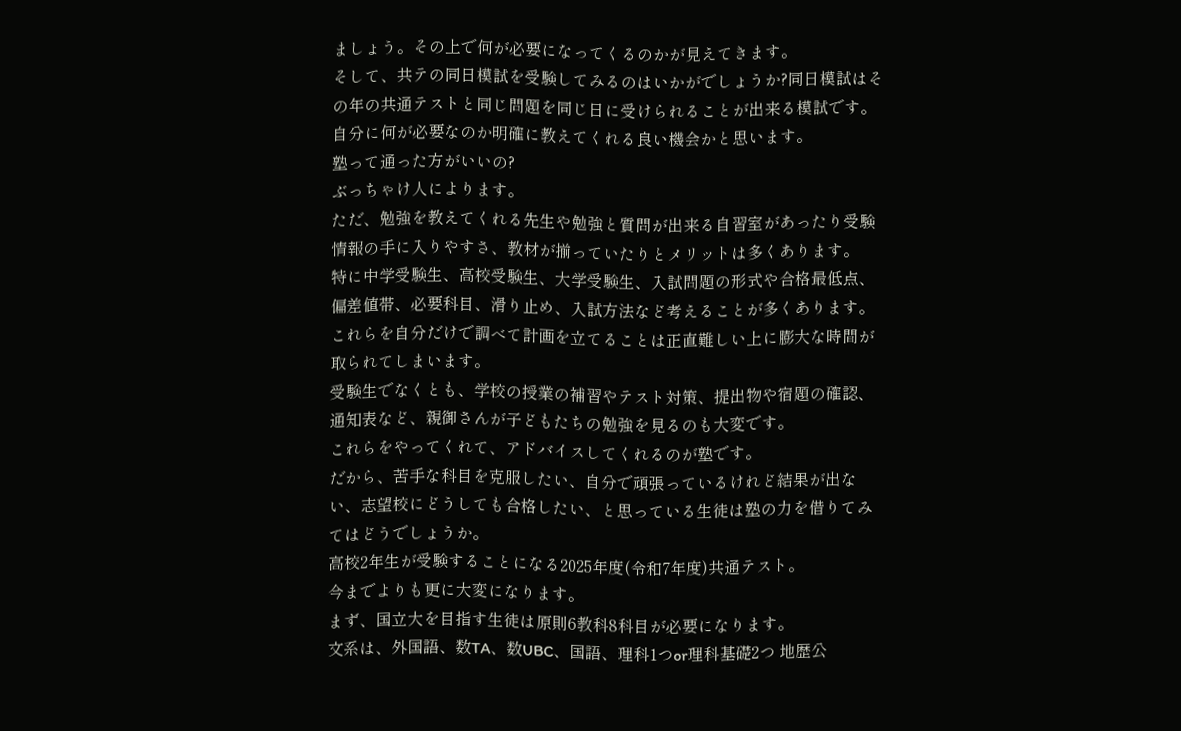ましょう。その上で何が必要になってくるのかが見えてきます。
そして、共テの同日模試を受験してみるのはいかがでしょうか?同日模試はその年の共通テストと同じ問題を同じ日に受けられることが出来る模試です。自分に何が必要なのか明確に教えてくれる良い機会かと思います。
塾って通った方がいいの?
ぶっちゃけ人によります。
ただ、勉強を教えてくれる先生や勉強と質問が出来る自習室があったり受験情報の手に入りやすさ、教材が揃っていたりとメリットは多くあります。
特に中学受験生、高校受験生、大学受験生、入試問題の形式や合格最低点、偏差値帯、必要科目、滑り止め、入試方法など考えることが多くあります。これらを自分だけで調べて計画を立てることは正直難しい上に膨大な時間が取られてしまいます。
受験生でなくとも、学校の授業の補習やテスト対策、提出物や宿題の確認、通知表など、親御さんが子どもたちの勉強を見るのも大変です。
これらをやってくれて、アドバイスしてくれるのが塾です。
だから、苦手な科目を克服したい、自分で頑張っているけれど結果が出ない、志望校にどうしても合格したい、と思っている生徒は塾の力を借りてみてはどうでしょうか。
高校2年生が受験することになる2025年度(令和7年度)共通テスト。
今までよりも更に大変になります。
まず、国立大を目指す生徒は原則6教科8科目が必要になります。
文系は、外国語、数TA、数UBC、国語、理科1つor理科基礎2つ 地歴公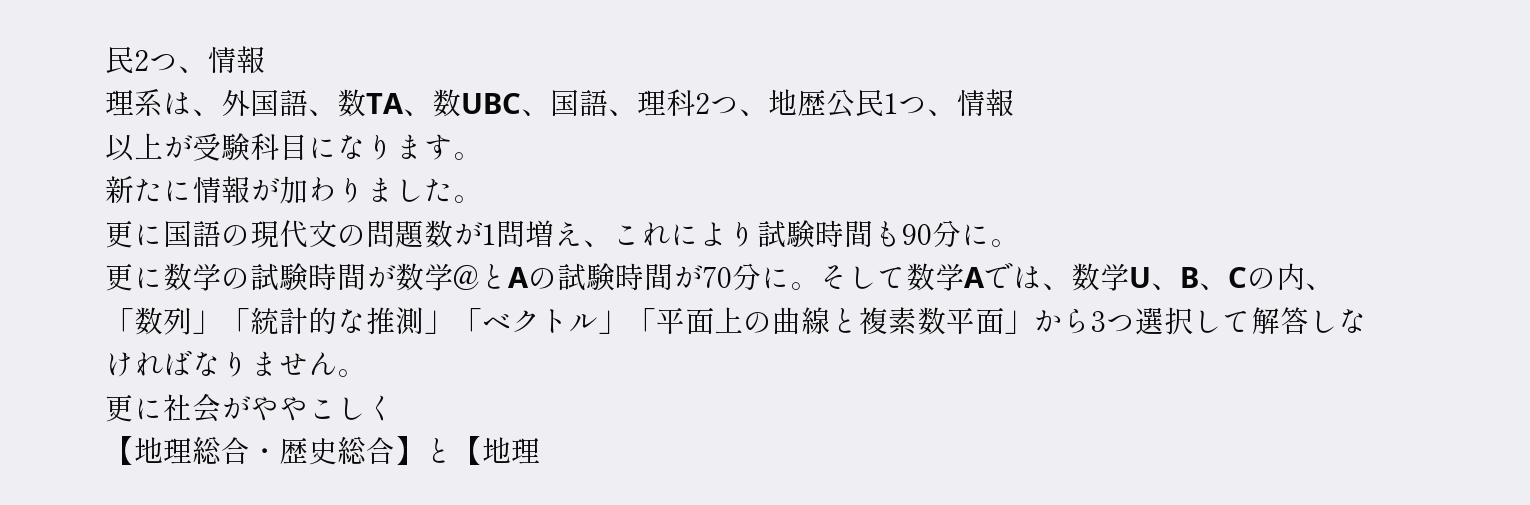民2つ、情報
理系は、外国語、数TA、数UBC、国語、理科2つ、地歴公民1つ、情報
以上が受験科目になります。
新たに情報が加わりました。
更に国語の現代文の問題数が1問増え、これにより試験時間も90分に。
更に数学の試験時間が数学@とAの試験時間が70分に。そして数学Aでは、数学U、B、Cの内、「数列」「統計的な推測」「ベクトル」「平面上の曲線と複素数平面」から3つ選択して解答しなければなりません。
更に社会がややこしく
【地理総合・歴史総合】と【地理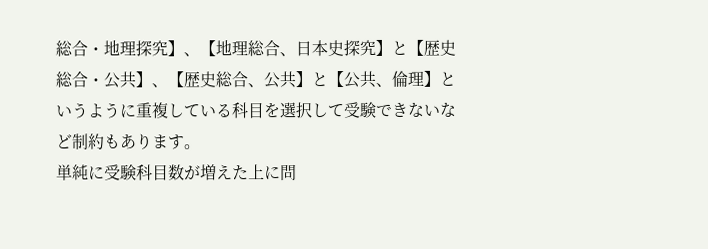総合・地理探究】、【地理総合、日本史探究】と【歴史総合・公共】、【歴史総合、公共】と【公共、倫理】というように重複している科目を選択して受験できないなど制約もあります。
単純に受験科目数が増えた上に問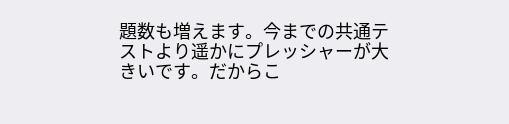題数も増えます。今までの共通テストより遥かにプレッシャーが大きいです。だからこ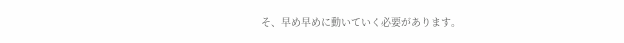そ、早め早めに動いていく必要があります。